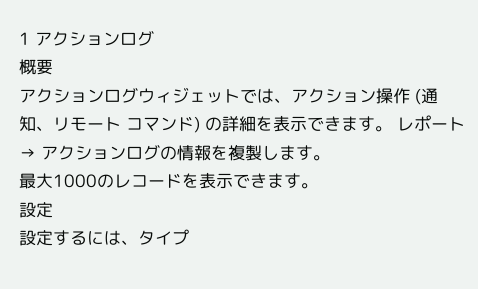1 アクションログ
概要
アクションログウィジェットでは、アクション操作 (通知、リモート コマンド) の詳細を表示できます。 レポート → アクションログの情報を複製します。
最大1000のレコードを表示できます。
設定
設定するには、タイプ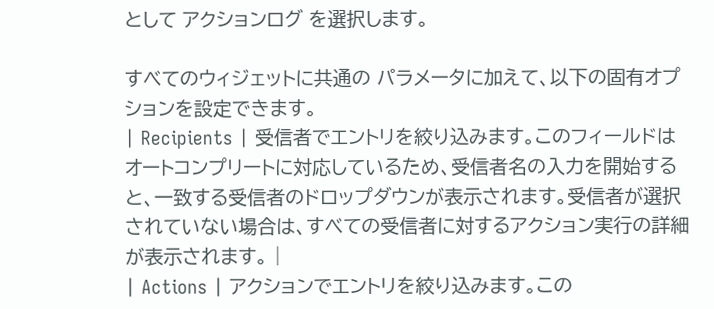として アクションログ を選択します。

すべてのウィジェットに共通の パラメータに加えて、以下の固有オプションを設定できます。
| Recipients | 受信者でエントリを絞り込みます。このフィールドはオートコンプリートに対応しているため、受信者名の入力を開始すると、一致する受信者のドロップダウンが表示されます。受信者が選択されていない場合は、すべての受信者に対するアクション実行の詳細が表示されます。 |
| Actions | アクションでエントリを絞り込みます。この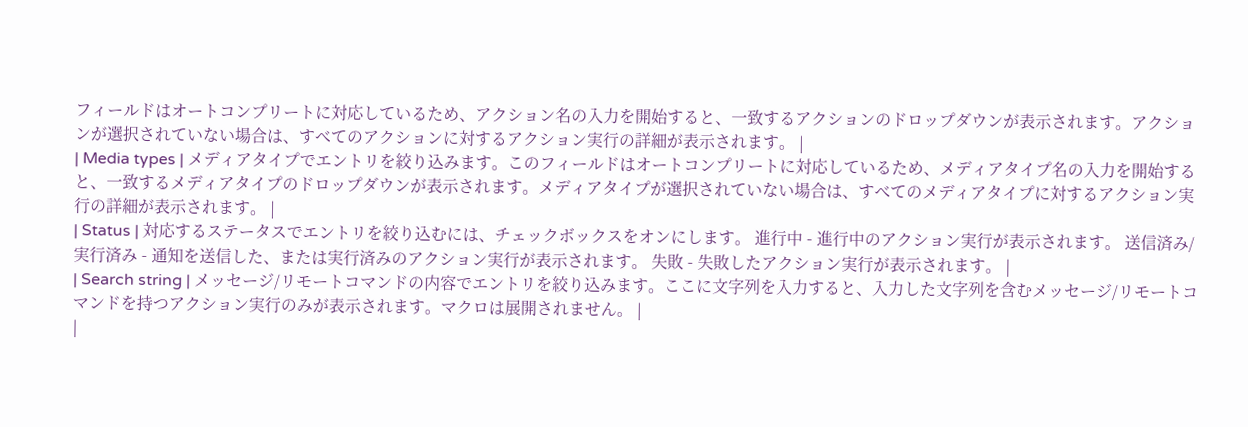フィールドはオートコンプリートに対応しているため、アクション名の入力を開始すると、一致するアクションのドロップダウンが表示されます。アクションが選択されていない場合は、すべてのアクションに対するアクション実行の詳細が表示されます。 |
| Media types | メディアタイプでエントリを絞り込みます。このフィールドはオートコンプリートに対応しているため、メディアタイプ名の入力を開始すると、一致するメディアタイプのドロップダウンが表示されます。メディアタイプが選択されていない場合は、すべてのメディアタイプに対するアクション実行の詳細が表示されます。 |
| Status | 対応するステータスでエントリを絞り込むには、チェックボックスをオンにします。 進行中 - 進行中のアクション実行が表示されます。 送信済み/実行済み - 通知を送信した、または実行済みのアクション実行が表示されます。 失敗 - 失敗したアクション実行が表示されます。 |
| Search string | メッセージ/リモートコマンドの内容でエントリを絞り込みます。ここに文字列を入力すると、入力した文字列を含むメッセージ/リモートコマンドを持つアクション実行のみが表示されます。マクロは展開されません。 |
|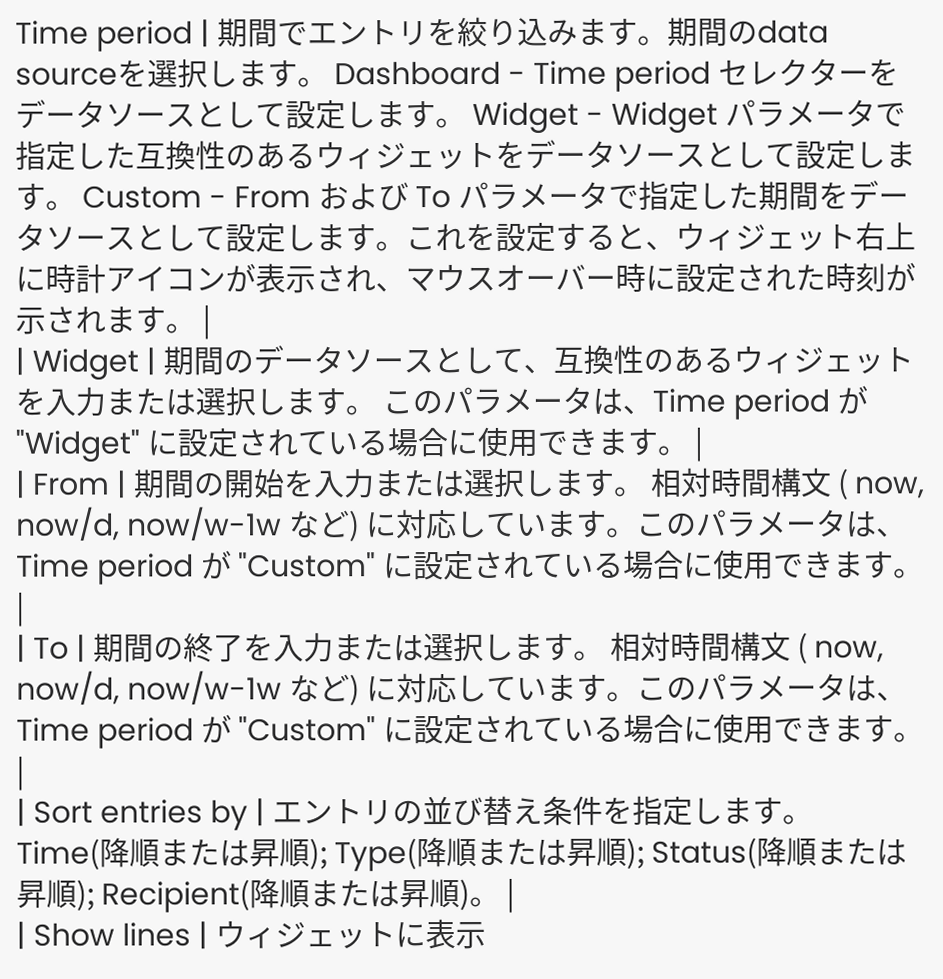Time period | 期間でエントリを絞り込みます。期間のdata sourceを選択します。 Dashboard - Time period セレクターをデータソースとして設定します。 Widget - Widget パラメータで指定した互換性のあるウィジェットをデータソースとして設定します。 Custom - From および To パラメータで指定した期間をデータソースとして設定します。これを設定すると、ウィジェット右上に時計アイコンが表示され、マウスオーバー時に設定された時刻が示されます。 |
| Widget | 期間のデータソースとして、互換性のあるウィジェットを入力または選択します。 このパラメータは、Time period が "Widget" に設定されている場合に使用できます。 |
| From | 期間の開始を入力または選択します。 相対時間構文 ( now, now/d, now/w-1w など) に対応しています。このパラメータは、Time period が "Custom" に設定されている場合に使用できます。 |
| To | 期間の終了を入力または選択します。 相対時間構文 ( now, now/d, now/w-1w など) に対応しています。このパラメータは、Time period が "Custom" に設定されている場合に使用できます。 |
| Sort entries by | エントリの並び替え条件を指定します。 Time(降順または昇順); Type(降順または昇順); Status(降順または昇順); Recipient(降順または昇順)。 |
| Show lines | ウィジェットに表示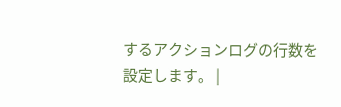するアクションログの行数を設定します。 |